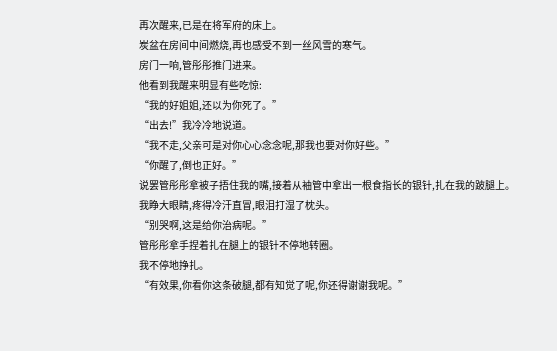再次醒来,已是在将军府的床上。
炭盆在房间中间燃烧,再也感受不到一丝风雪的寒气。
房门一响,管彤彤推门进来。
他看到我醒来明显有些吃惊:
“我的好姐姐,还以为你死了。”
“出去!”我冷冷地说道。
“我不走,父亲可是对你心心念念呢,那我也要对你好些。”
“你醒了,倒也正好。”
说罢管彤彤拿被子捂住我的嘴,接着从袖管中拿出一根食指长的银针,扎在我的跛腿上。
我睁大眼睛,疼得冷汗直冒,眼泪打湿了枕头。
“别哭啊,这是给你治病呢。”
管彤彤拿手捏着扎在腿上的银针不停地转圈。
我不停地挣扎。
“有效果,你看你这条破腿,都有知觉了呢,你还得谢谢我呢。”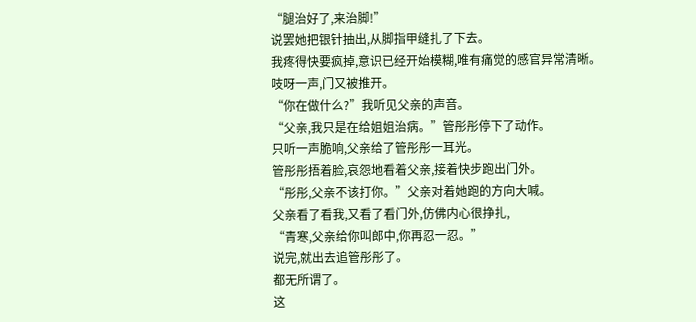“腿治好了,来治脚!”
说罢她把银针抽出,从脚指甲缝扎了下去。
我疼得快要疯掉,意识已经开始模糊,唯有痛觉的感官异常清晰。
吱呀一声,门又被推开。
“你在做什么?”我听见父亲的声音。
“父亲,我只是在给姐姐治病。”管彤彤停下了动作。
只听一声脆响,父亲给了管彤彤一耳光。
管彤彤捂着脸,哀怨地看着父亲,接着快步跑出门外。
“彤彤,父亲不该打你。”父亲对着她跑的方向大喊。
父亲看了看我,又看了看门外,仿佛内心很挣扎,
“青寒,父亲给你叫郎中,你再忍一忍。”
说完,就出去追管彤彤了。
都无所谓了。
这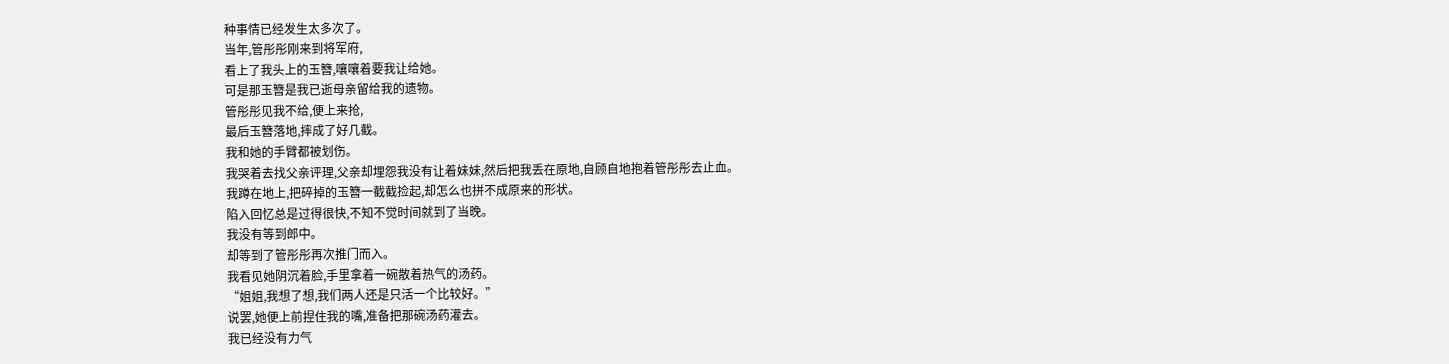种事情已经发生太多次了。
当年,管彤彤刚来到将军府,
看上了我头上的玉簪,嚷嚷着要我让给她。
可是那玉簪是我已逝母亲留给我的遗物。
管彤彤见我不给,便上来抢,
最后玉簪落地,摔成了好几截。
我和她的手臂都被划伤。
我哭着去找父亲评理,父亲却埋怨我没有让着妹妹,然后把我丢在原地,自顾自地抱着管彤彤去止血。
我蹲在地上,把碎掉的玉簪一截截捡起,却怎么也拼不成原来的形状。
陷入回忆总是过得很快,不知不觉时间就到了当晚。
我没有等到郎中。
却等到了管彤彤再次推门而入。
我看见她阴沉着脸,手里拿着一碗散着热气的汤药。
“姐姐,我想了想,我们两人还是只活一个比较好。”
说罢,她便上前捏住我的嘴,准备把那碗汤药灌去。
我已经没有力气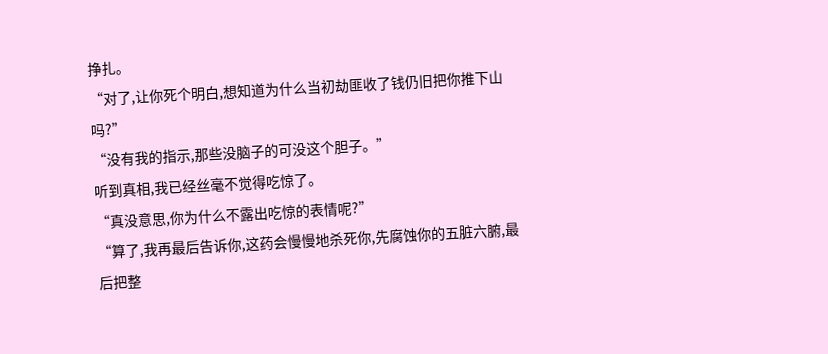挣扎。
“对了,让你死个明白,想知道为什么当初劫匪收了钱仍旧把你推下山吗?”
“没有我的指示,那些没脑子的可没这个胆子。”
听到真相,我已经丝毫不觉得吃惊了。
“真没意思,你为什么不露出吃惊的表情呢?”
“算了,我再最后告诉你,这药会慢慢地杀死你,先腐蚀你的五脏六腑,最后把整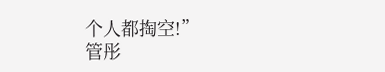个人都掏空!”
管彤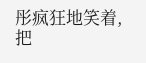彤疯狂地笑着,把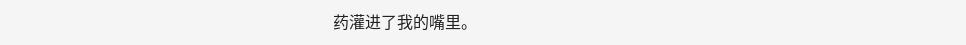药灌进了我的嘴里。